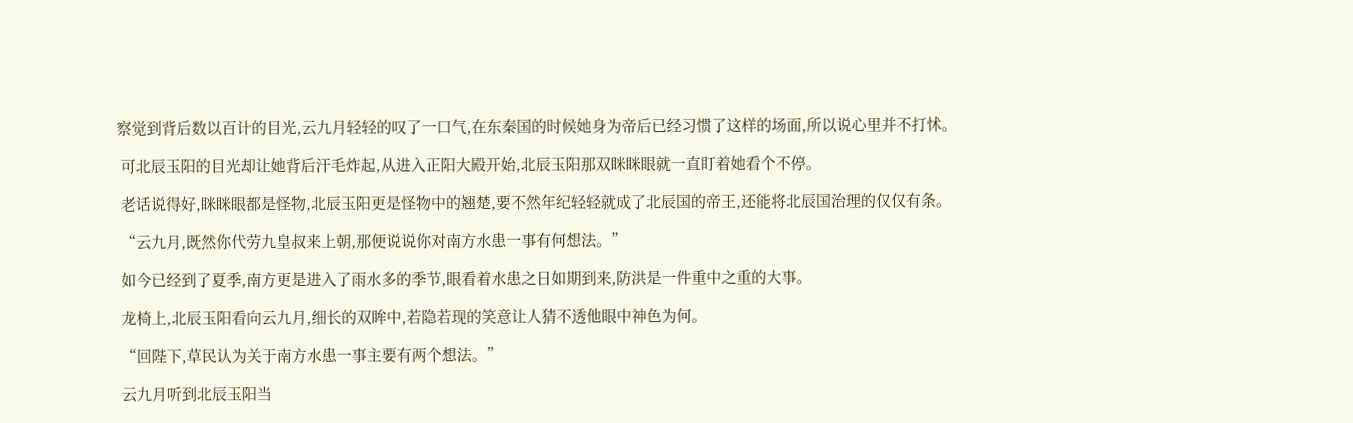察觉到背后数以百计的目光,云九月轻轻的叹了一口气,在东秦国的时候她身为帝后已经习惯了这样的场面,所以说心里并不打怵。

 可北辰玉阳的目光却让她背后汗毛炸起,从进入正阳大殿开始,北辰玉阳那双眯眯眼就一直盯着她看个不停。

 老话说得好,眯眯眼都是怪物,北辰玉阳更是怪物中的翘楚,要不然年纪轻轻就成了北辰国的帝王,还能将北辰国治理的仅仅有条。

 “云九月,既然你代劳九皇叔来上朝,那便说说你对南方水患一事有何想法。”

 如今已经到了夏季,南方更是进入了雨水多的季节,眼看着水患之日如期到来,防洪是一件重中之重的大事。

 龙椅上,北辰玉阳看向云九月,细长的双眸中,若隐若现的笑意让人猜不透他眼中神色为何。

 “回陛下,草民认为关于南方水患一事主要有两个想法。”

 云九月听到北辰玉阳当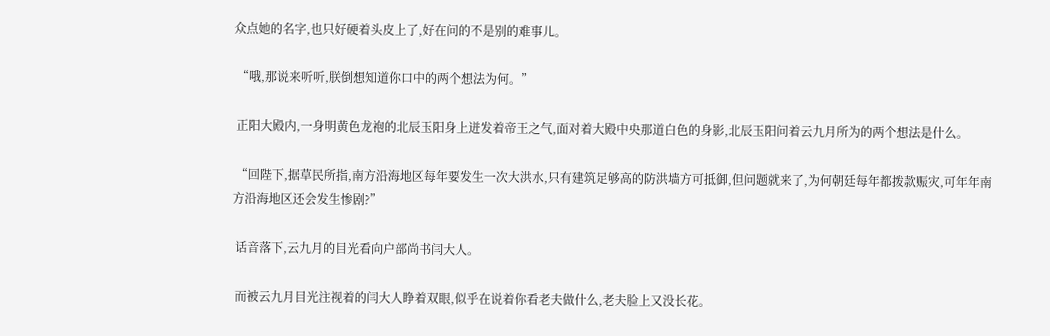众点她的名字,也只好硬着头皮上了,好在问的不是别的难事儿。

 “哦,那说来听听,朕倒想知道你口中的两个想法为何。”

 正阳大殿内,一身明黄色龙袍的北辰玉阳身上迸发着帝王之气,面对着大殿中央那道白色的身影,北辰玉阳问着云九月所为的两个想法是什么。

 “回陛下,据草民所指,南方沿海地区每年要发生一次大洪水,只有建筑足够高的防洪墙方可抵御,但问题就来了,为何朝廷每年都拨款赈灾,可年年南方沿海地区还会发生惨剧?”

 话音落下,云九月的目光看向户部尚书闫大人。

 而被云九月目光注视着的闫大人睁着双眼,似乎在说着你看老夫做什么,老夫脸上又没长花。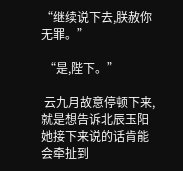“继续说下去,朕赦你无罪。”

 “是,陛下。”

 云九月故意停顿下来,就是想告诉北辰玉阳她接下来说的话肯能会牵扯到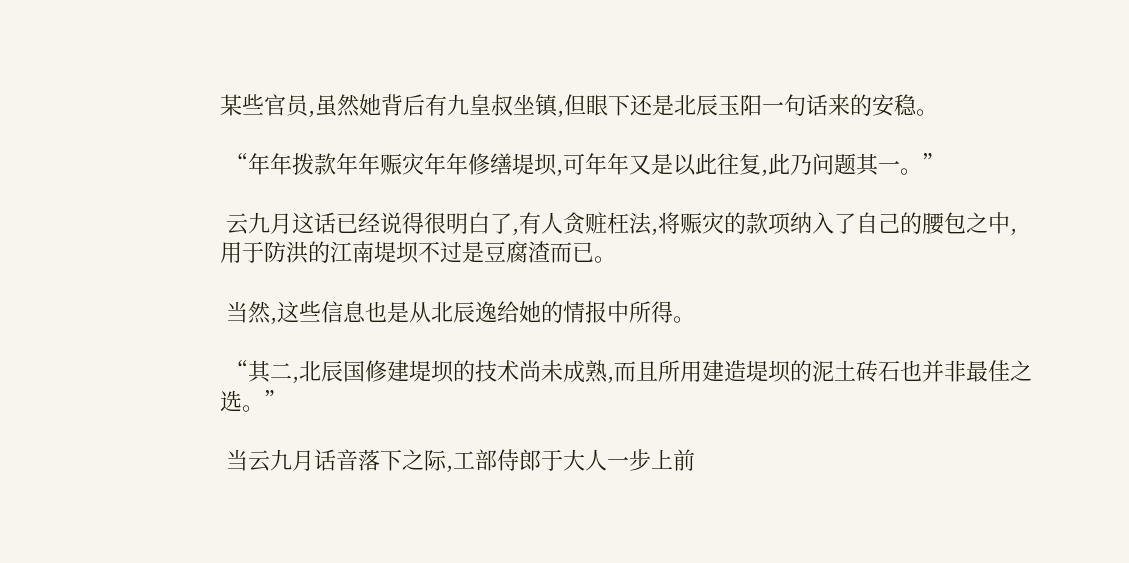某些官员,虽然她背后有九皇叔坐镇,但眼下还是北辰玉阳一句话来的安稳。

 “年年拨款年年赈灾年年修缮堤坝,可年年又是以此往复,此乃问题其一。”

 云九月这话已经说得很明白了,有人贪赃枉法,将赈灾的款项纳入了自己的腰包之中,用于防洪的江南堤坝不过是豆腐渣而已。

 当然,这些信息也是从北辰逸给她的情报中所得。

 “其二,北辰国修建堤坝的技术尚未成熟,而且所用建造堤坝的泥土砖石也并非最佳之选。”

 当云九月话音落下之际,工部侍郎于大人一步上前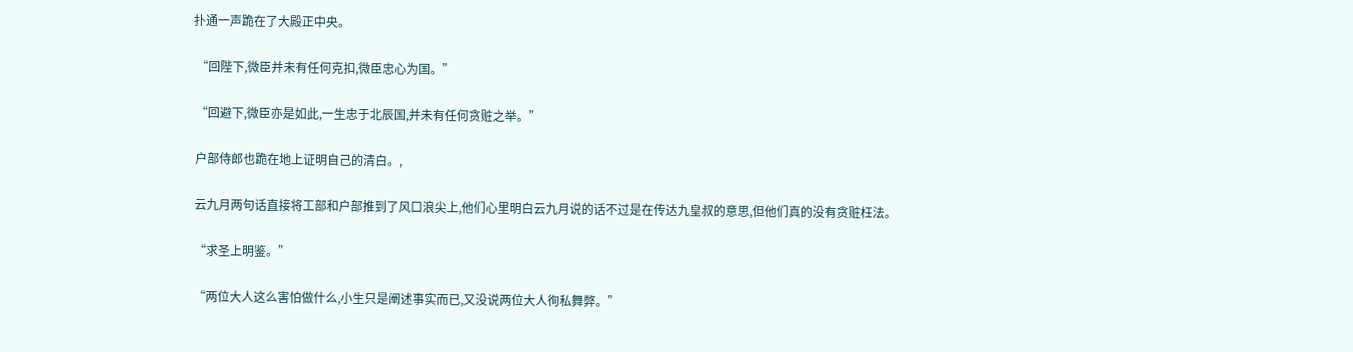扑通一声跪在了大殿正中央。

 “回陛下,微臣并未有任何克扣,微臣忠心为国。”

 “回避下,微臣亦是如此,一生忠于北辰国,并未有任何贪赃之举。”

 户部侍郎也跪在地上证明自己的清白。,

 云九月两句话直接将工部和户部推到了风口浪尖上,他们心里明白云九月说的话不过是在传达九皇叔的意思,但他们真的没有贪赃枉法。

 “求圣上明鉴。”

 “两位大人这么害怕做什么,小生只是阐述事实而已,又没说两位大人徇私舞弊。”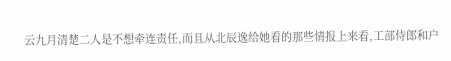云九月清楚二人是不想牵连责任,而且从北辰逸给她看的那些情报上来看,工部侍郎和户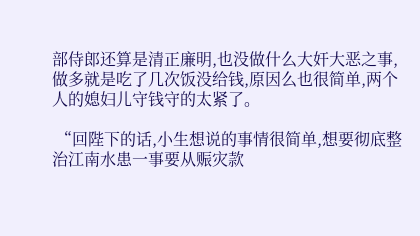部侍郎还算是清正廉明,也没做什么大奸大恶之事,做多就是吃了几次饭没给钱,原因么也很简单,两个人的媳妇儿守钱守的太紧了。

 “回陛下的话,小生想说的事情很简单,想要彻底整治江南水患一事要从赈灾款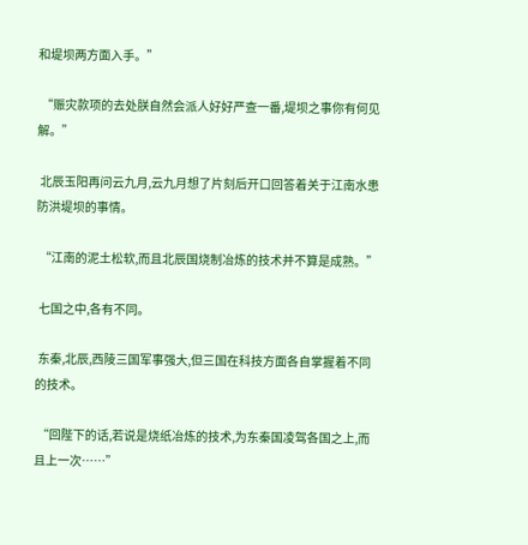和堤坝两方面入手。”

 “赈灾款项的去处朕自然会派人好好严查一番,堤坝之事你有何见解。”

 北辰玉阳再问云九月,云九月想了片刻后开口回答着关于江南水患防洪堤坝的事情。

 “江南的泥土松软,而且北辰国烧制冶炼的技术并不算是成熟。”

 七国之中,各有不同。

 东秦,北辰,西陵三国军事强大,但三国在科技方面各自掌握着不同的技术。

 “回陛下的话,若说是烧纸冶炼的技术,为东秦国凌驾各国之上,而且上一次……”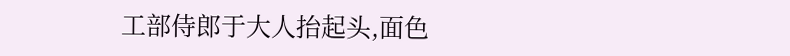工部侍郎于大人抬起头,面色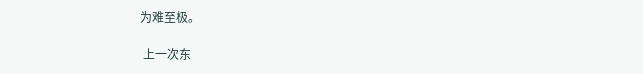为难至极。

 上一次东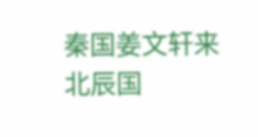秦国姜文轩来北辰国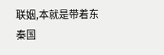联姻,本就是带着东秦国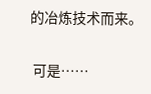的冶炼技术而来。

 可是……